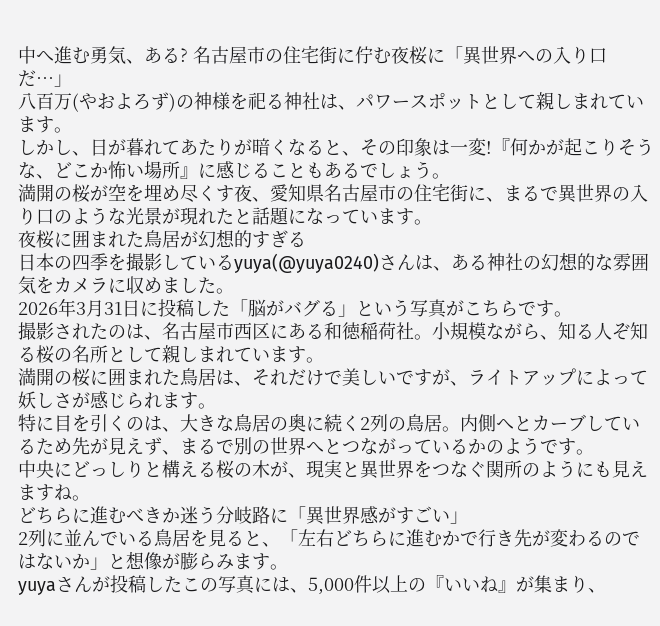中へ進む勇気、ある? 名古屋市の住宅街に佇む夜桜に「異世界への入り口だ…」
八百万(やおよろず)の神様を祀る神社は、パワースポットとして親しまれています。
しかし、日が暮れてあたりが暗くなると、その印象は一変!『何かが起こりそうな、どこか怖い場所』に感じることもあるでしょう。
満開の桜が空を埋め尽くす夜、愛知県名古屋市の住宅街に、まるで異世界の入り口のような光景が現れたと話題になっています。
夜桜に囲まれた鳥居が幻想的すぎる
日本の四季を撮影しているyuya(@yuya0240)さんは、ある神社の幻想的な雰囲気をカメラに収めました。
2026年3月31日に投稿した「脳がバグる」という写真がこちらです。
撮影されたのは、名古屋市西区にある和徳稲荷社。小規模ながら、知る人ぞ知る桜の名所として親しまれています。
満開の桜に囲まれた鳥居は、それだけで美しいですが、ライトアップによって妖しさが感じられます。
特に目を引くのは、大きな鳥居の奥に続く2列の鳥居。内側へとカーブしているため先が見えず、まるで別の世界へとつながっているかのようです。
中央にどっしりと構える桜の木が、現実と異世界をつなぐ関所のようにも見えますね。
どちらに進むべきか迷う分岐路に「異世界感がすごい」
2列に並んでいる鳥居を見ると、「左右どちらに進むかで行き先が変わるのではないか」と想像が膨らみます。
yuyaさんが投稿したこの写真には、5,000件以上の『いいね』が集まり、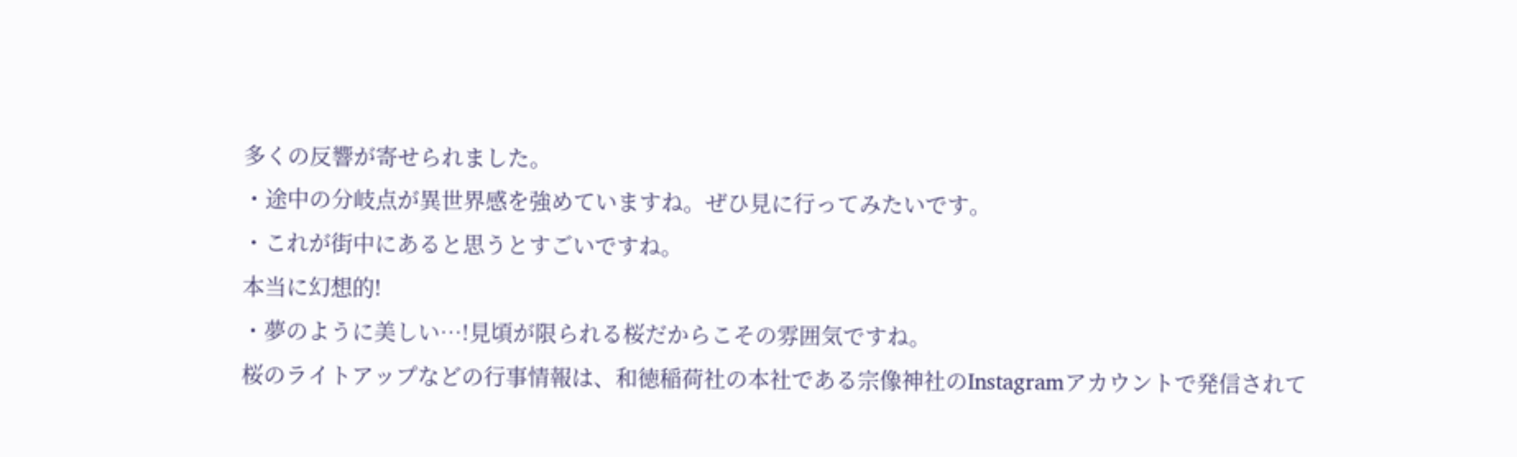多くの反響が寄せられました。
・途中の分岐点が異世界感を強めていますね。ぜひ見に行ってみたいです。
・これが街中にあると思うとすごいですね。
本当に幻想的!
・夢のように美しい…!見頃が限られる桜だからこその雰囲気ですね。
桜のライトアップなどの行事情報は、和徳稲荷社の本社である宗像神社のInstagramアカウントで発信されて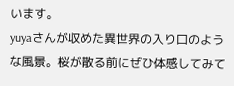います。
yuyaさんが収めた異世界の入り口のような風景。桜が散る前にぜひ体感してみて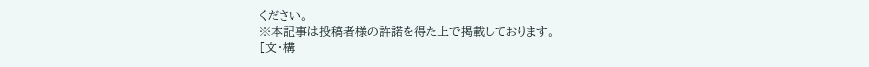ください。
※本記事は投稿者様の許諾を得た上で掲載しております。
[文・構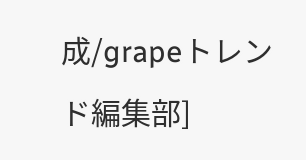成/grapeトレンド編集部]